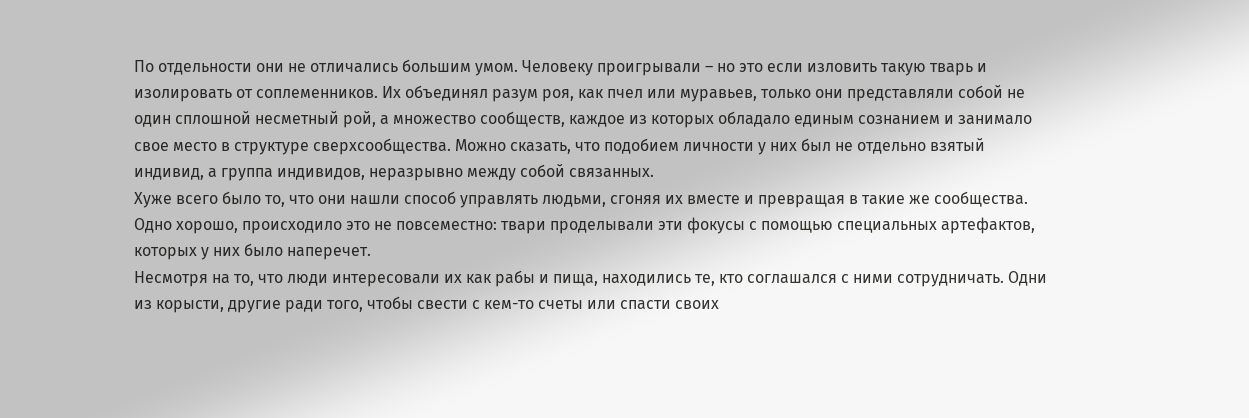По отдельности они не отличались большим умом. Человеку проигрывали – но это если изловить такую тварь и изолировать от соплеменников. Их объединял разум роя, как пчел или муравьев, только они представляли собой не один сплошной несметный рой, а множество сообществ, каждое из которых обладало единым сознанием и занимало свое место в структуре сверхсообщества. Можно сказать, что подобием личности у них был не отдельно взятый индивид, а группа индивидов, неразрывно между собой связанных.
Хуже всего было то, что они нашли способ управлять людьми, сгоняя их вместе и превращая в такие же сообщества. Одно хорошо, происходило это не повсеместно: твари проделывали эти фокусы с помощью специальных артефактов, которых у них было наперечет.
Несмотря на то, что люди интересовали их как рабы и пища, находились те, кто соглашался с ними сотрудничать. Одни из корысти, другие ради того, чтобы свести с кем-то счеты или спасти своих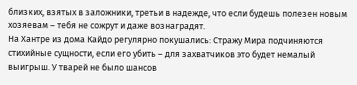близких, взятых в заложники, третьи в надежде, что если будешь полезен новым хозяевам – тебя не сожрут и даже вознаградят.
На Хантре из дома Кайдо регулярно покушались: Стражу Мира подчиняются стихийные сущности, если его убить – для захватчиков это будет немалый выигрыш. У тварей не было шансов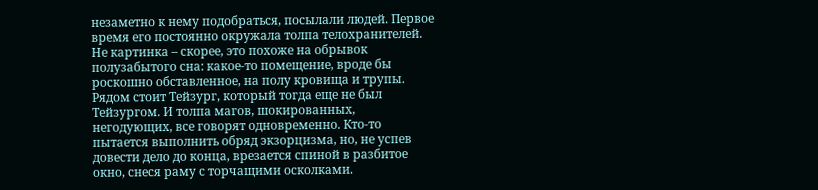незаметно к нему подобраться, посылали людей. Первое время его постоянно окружала толпа телохранителей.
Не картинка – скорее, это похоже на обрывок полузабытого сна: какое-то помещение, вроде бы роскошно обставленное, на полу кровища и трупы. Рядом стоит Тейзург, который тогда еще не был Тейзургом. И толпа магов, шокированных, негодующих, все говорят одновременно. Кто-то пытается выполнить обряд экзорцизма, но, не успев довести дело до конца, врезается спиной в разбитое окно, снеся раму с торчащими осколками.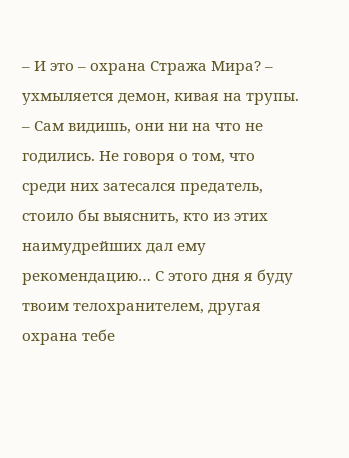– И это – охрана Стража Мира? – ухмыляется демон, кивая на трупы. – Сам видишь, они ни на что не годились. Не говоря о том, что среди них затесался предатель, стоило бы выяснить, кто из этих наимудрейших дал ему рекомендацию… С этого дня я буду твоим телохранителем, другая охрана тебе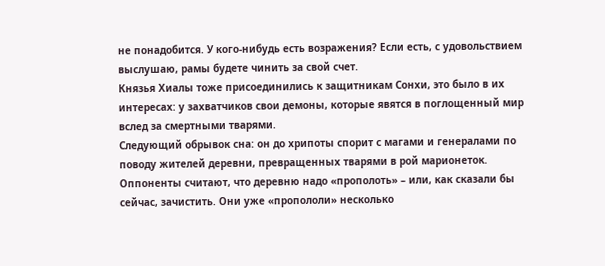не понадобится. У кого-нибудь есть возражения? Если есть, с удовольствием выслушаю, рамы будете чинить за свой счет.
Князья Хиалы тоже присоединились к защитникам Сонхи, это было в их интересах: у захватчиков свои демоны, которые явятся в поглощенный мир вслед за смертными тварями.
Следующий обрывок сна: он до хрипоты спорит с магами и генералами по поводу жителей деревни, превращенных тварями в рой марионеток. Оппоненты считают, что деревню надо «прополоть» – или, как сказали бы сейчас, зачистить. Они уже «пропололи» несколько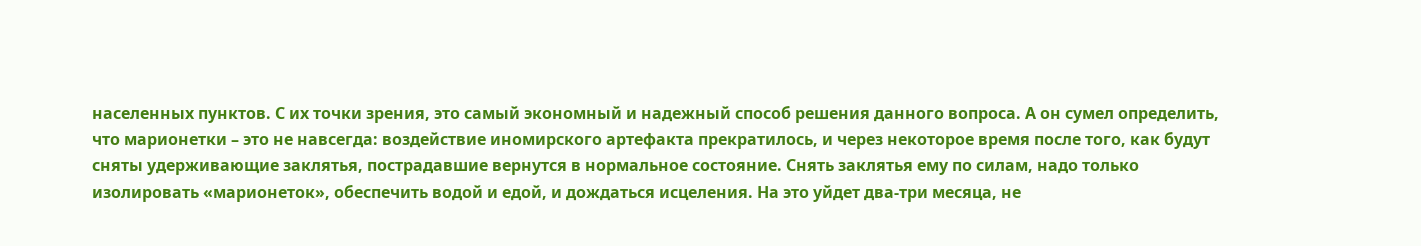населенных пунктов. С их точки зрения, это самый экономный и надежный способ решения данного вопроса. А он сумел определить, что марионетки – это не навсегда: воздействие иномирского артефакта прекратилось, и через некоторое время после того, как будут сняты удерживающие заклятья, пострадавшие вернутся в нормальное состояние. Снять заклятья ему по силам, надо только изолировать «марионеток», обеспечить водой и едой, и дождаться исцеления. На это уйдет два-три месяца, не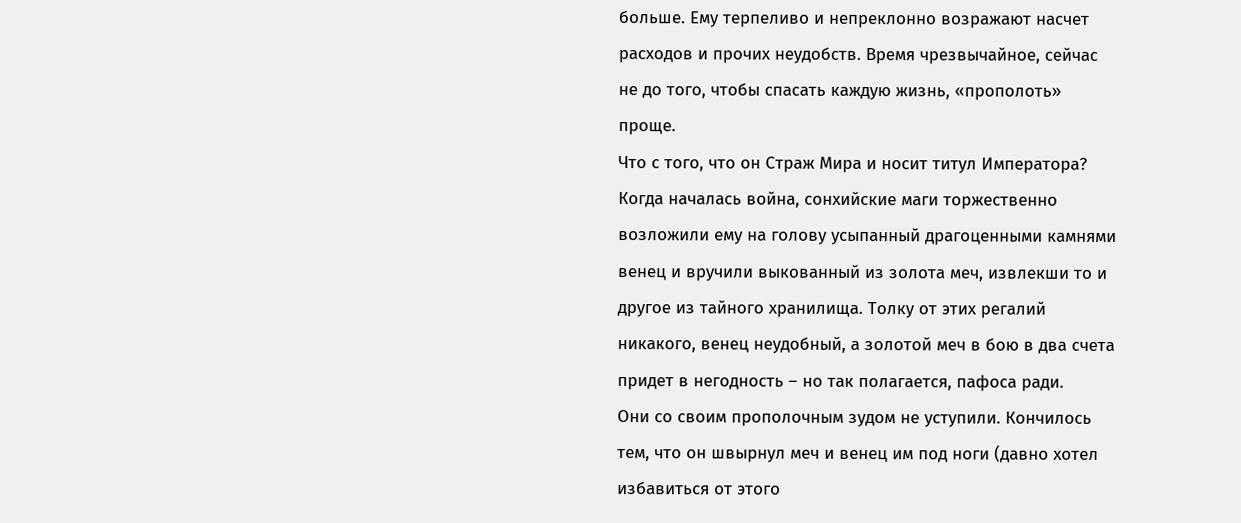больше. Ему терпеливо и непреклонно возражают насчет расходов и прочих неудобств. Время чрезвычайное, сейчас не до того, чтобы спасать каждую жизнь, «прополоть» проще.
Что с того, что он Страж Мира и носит титул Императора? Когда началась война, сонхийские маги торжественно возложили ему на голову усыпанный драгоценными камнями венец и вручили выкованный из золота меч, извлекши то и другое из тайного хранилища. Толку от этих регалий никакого, венец неудобный, а золотой меч в бою в два счета придет в негодность – но так полагается, пафоса ради.
Они со своим прополочным зудом не уступили. Кончилось тем, что он швырнул меч и венец им под ноги (давно хотел избавиться от этого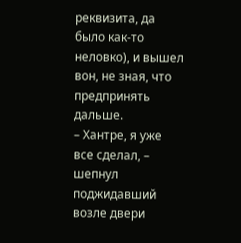реквизита, да было как-то неловко), и вышел вон, не зная, что предпринять дальше.
– Хантре, я уже все сделал, – шепнул поджидавший возле двери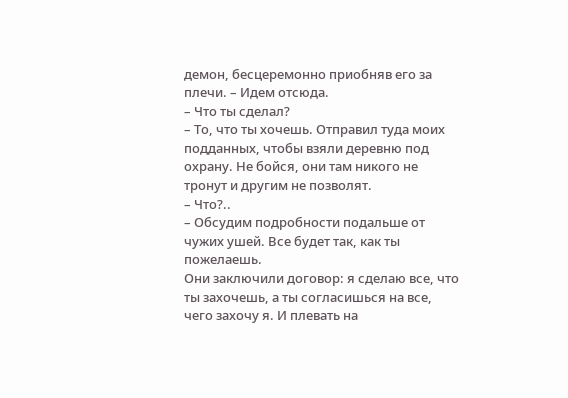демон, бесцеремонно приобняв его за плечи. – Идем отсюда.
– Что ты сделал?
– То, что ты хочешь. Отправил туда моих подданных, чтобы взяли деревню под охрану. Не бойся, они там никого не тронут и другим не позволят.
– Что?..
– Обсудим подробности подальше от чужих ушей. Все будет так, как ты пожелаешь.
Они заключили договор: я сделаю все, что ты захочешь, а ты согласишься на все, чего захочу я. И плевать на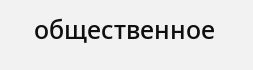общественное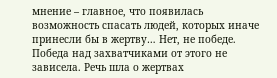мнение – главное, что появилась возможность спасать людей, которых иначе принесли бы в жертву… Нет, не победе. Победа над захватчиками от этого не зависела. Речь шла о жертвах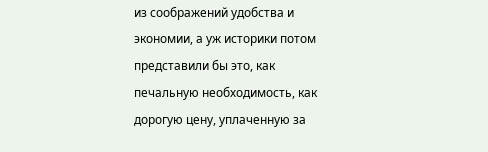из соображений удобства и экономии, а уж историки потом представили бы это, как печальную необходимость, как дорогую цену, уплаченную за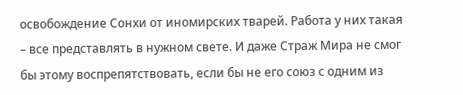освобождение Сонхи от иномирских тварей. Работа у них такая – все представлять в нужном свете. И даже Страж Мира не смог бы этому воспрепятствовать, если бы не его союз с одним из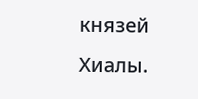князей Хиалы.